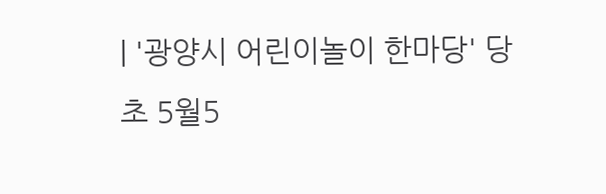| '광양시 어린이놀이 한마당' 당초 5월5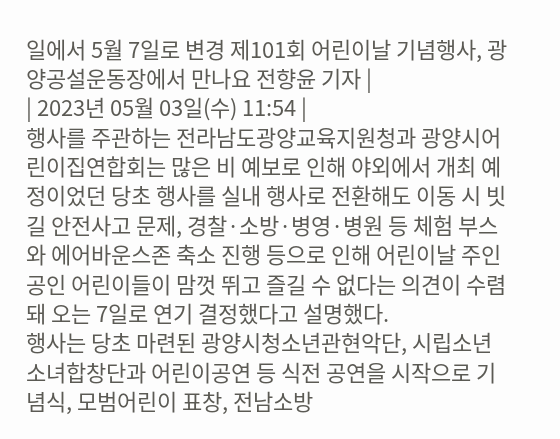일에서 5월 7일로 변경 제101회 어린이날 기념행사, 광양공설운동장에서 만나요 전향윤 기자 |
| 2023년 05월 03일(수) 11:54 |
행사를 주관하는 전라남도광양교육지원청과 광양시어린이집연합회는 많은 비 예보로 인해 야외에서 개최 예정이었던 당초 행사를 실내 행사로 전환해도 이동 시 빗길 안전사고 문제, 경찰·소방·병영·병원 등 체험 부스와 에어바운스존 축소 진행 등으로 인해 어린이날 주인공인 어린이들이 맘껏 뛰고 즐길 수 없다는 의견이 수렴돼 오는 7일로 연기 결정했다고 설명했다.
행사는 당초 마련된 광양시청소년관현악단, 시립소년소녀합창단과 어린이공연 등 식전 공연을 시작으로 기념식, 모범어린이 표창, 전남소방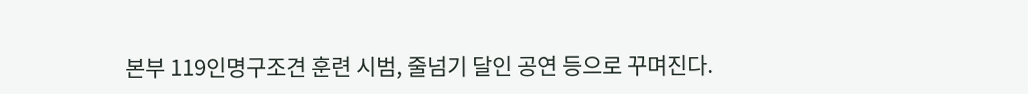본부 119인명구조견 훈련 시범, 줄넘기 달인 공연 등으로 꾸며진다.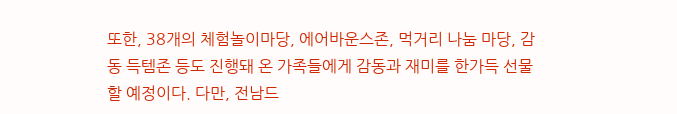또한, 38개의 체험놀이마당, 에어바운스존, 먹거리 나눔 마당, 감동 득템존 등도 진행돼 온 가족들에게 감동과 재미를 한가득 선물할 예정이다. 다만, 전남드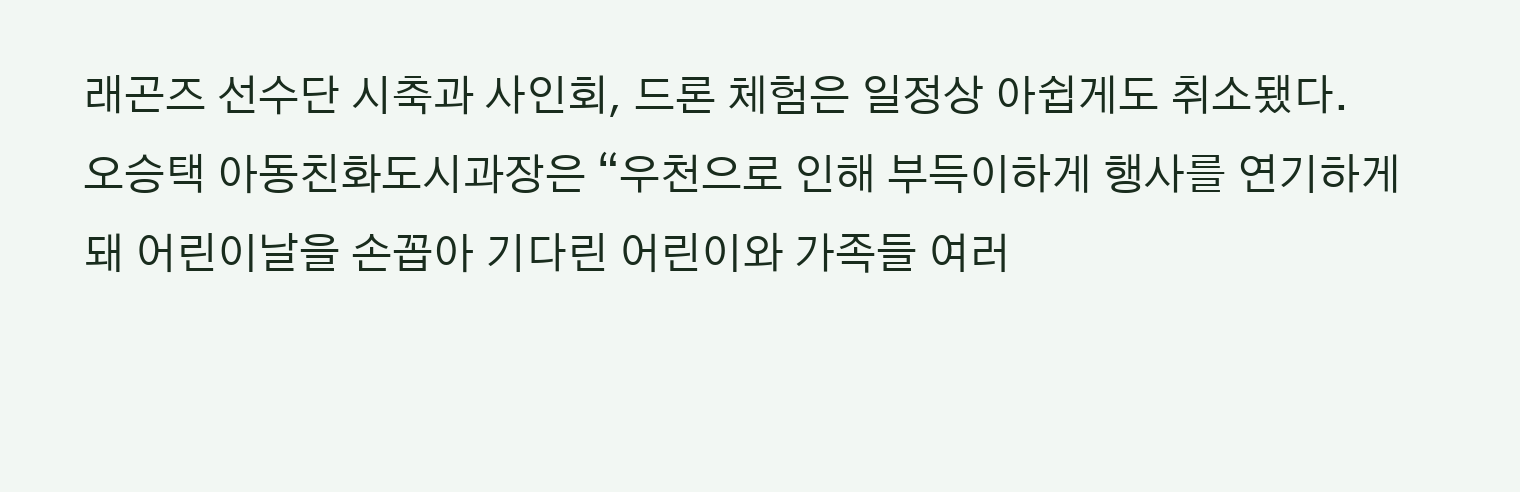래곤즈 선수단 시축과 사인회, 드론 체험은 일정상 아쉽게도 취소됐다.
오승택 아동친화도시과장은 “우천으로 인해 부득이하게 행사를 연기하게 돼 어린이날을 손꼽아 기다린 어린이와 가족들 여러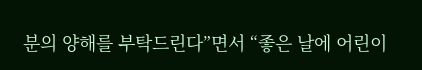분의 양해를 부탁드린다”면서 “좋은 날에 어린이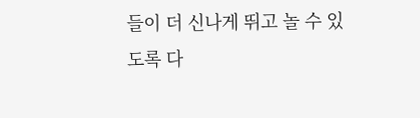들이 더 신나게 뛰고 놀 수 있도록 다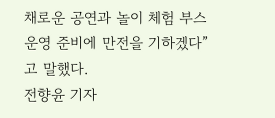채로운 공연과 놀이 체험 부스 운영 준비에 만전을 기하겠다”고 말했다.
전향윤 기자